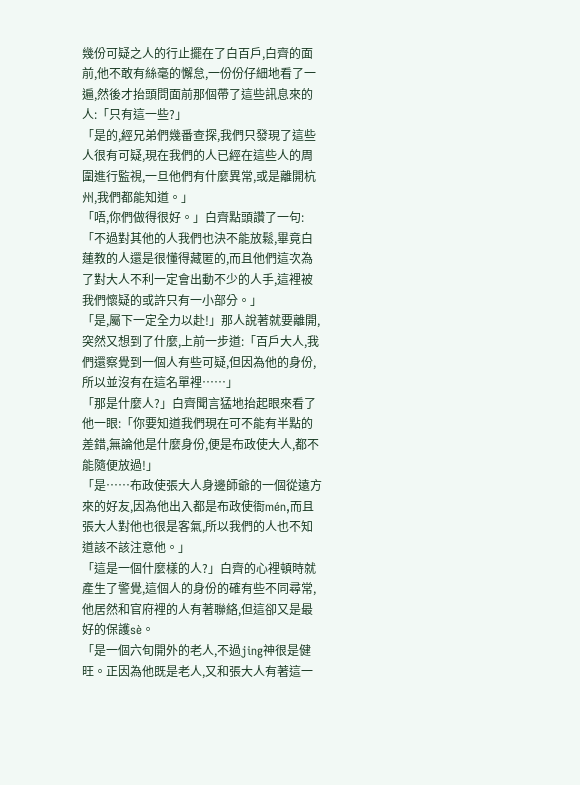幾份可疑之人的行止擺在了白百戶,白齊的面前,他不敢有絲毫的懈怠,一份份仔細地看了一遍,然後才抬頭問面前那個帶了這些訊息來的人:「只有這一些?」
「是的,經兄弟們幾番查探,我們只發現了這些人很有可疑,現在我們的人已經在這些人的周圍進行監視,一旦他們有什麼異常,或是離開杭州,我們都能知道。」
「唔,你們做得很好。」白齊點頭讚了一句:「不過對其他的人我們也決不能放鬆,畢竟白蓮教的人還是很懂得藏匿的,而且他們這次為了對大人不利一定會出動不少的人手,這裡被我們懷疑的或許只有一小部分。」
「是,屬下一定全力以赴!」那人說著就要離開,突然又想到了什麼,上前一步道:「百戶大人,我們還察覺到一個人有些可疑,但因為他的身份,所以並沒有在這名單裡……」
「那是什麼人?」白齊聞言猛地抬起眼來看了他一眼:「你要知道我們現在可不能有半點的差錯,無論他是什麼身份,便是布政使大人,都不能隨便放過!」
「是……布政使張大人身邊師爺的一個從遠方來的好友,因為他出入都是布政使衙mén,而且張大人對他也很是客氣,所以我們的人也不知道該不該注意他。」
「這是一個什麼樣的人?」白齊的心裡頓時就產生了警覺,這個人的身份的確有些不同尋常,他居然和官府裡的人有著聯絡,但這卻又是最好的保護sè。
「是一個六旬開外的老人,不過jing神很是健旺。正因為他既是老人,又和張大人有著這一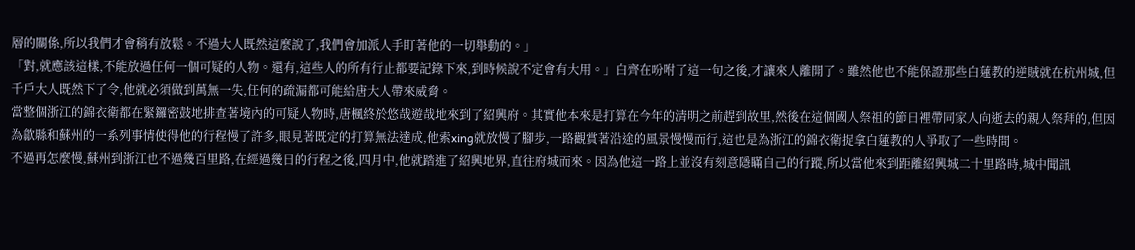層的關係,所以我們才會稍有放鬆。不過大人既然這麼說了,我們會加派人手盯著他的一切舉動的。」
「對,就應該這樣,不能放過任何一個可疑的人物。還有,這些人的所有行止都要記錄下來,到時候說不定會有大用。」白齊在吩咐了這一句之後,才讓來人離開了。雖然他也不能保證那些白蓮教的逆賊就在杭州城,但千戶大人既然下了令,他就必須做到萬無一失,任何的疏漏都可能給唐大人帶來威脅。
當整個浙江的錦衣衛都在緊鑼密鼓地排查著境內的可疑人物時,唐楓終於悠哉遊哉地來到了紹興府。其實他本來是打算在今年的清明之前趕到故里,然後在這個國人祭祖的節日裡帶同家人向逝去的親人祭拜的,但因為歙縣和蘇州的一系列事情使得他的行程慢了許多,眼見著既定的打算無法達成,他索xing就放慢了腳步,一路觀賞著沿途的風景慢慢而行,這也是為浙江的錦衣衛捉拿白蓮教的人爭取了一些時間。
不過再怎麼慢,蘇州到浙江也不過幾百里路,在經過幾日的行程之後,四月中,他就踏進了紹興地界,直往府城而來。因為他這一路上並沒有刻意隱瞞自己的行蹤,所以當他來到距離紹興城二十里路時,城中聞訊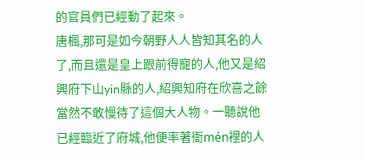的官員們已經動了起來。
唐楓,那可是如今朝野人人皆知其名的人了,而且還是皇上跟前得寵的人,他又是紹興府下山yin縣的人,紹興知府在欣喜之餘當然不敢慢待了這個大人物。一聽說他已經臨近了府城,他便率著衙mén裡的人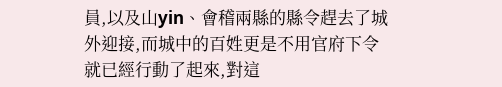員,以及山yin、會稽兩縣的縣令趕去了城外迎接,而城中的百姓更是不用官府下令就已經行動了起來,對這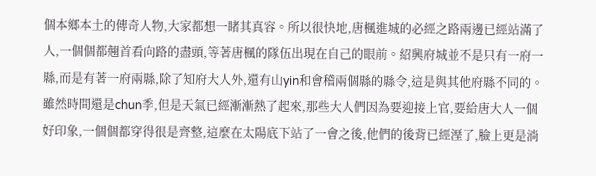個本鄉本土的傳奇人物,大家都想一睹其真容。所以很快地,唐楓進城的必經之路兩邊已經站滿了人,一個個都翹首看向路的盡頭,等著唐楓的隊伍出現在自己的眼前。紹興府城並不是只有一府一縣,而是有著一府兩縣,除了知府大人外,還有山yin和會稽兩個縣的縣令,這是與其他府縣不同的。
雖然時間還是chun季,但是天氣已經漸漸熱了起來,那些大人們因為要迎接上官,要給唐大人一個好印象,一個個都穿得很是齊整,這麼在太陽底下站了一會之後,他們的後背已經溼了,臉上更是淌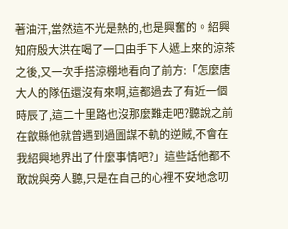著油汗,當然這不光是熱的,也是興奮的。紹興知府殷大洪在喝了一口由手下人遞上來的涼茶之後,又一次手搭涼棚地看向了前方:「怎麼唐大人的隊伍還沒有來啊,這都過去了有近一個時辰了,這二十里路也沒那麼難走吧?聽說之前在歙縣他就曾遇到過圖謀不軌的逆賊,不會在我紹興地界出了什麼事情吧?」這些話他都不敢說與旁人聽,只是在自己的心裡不安地念叨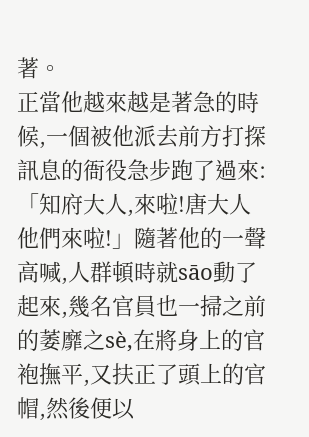著。
正當他越來越是著急的時候,一個被他派去前方打探訊息的衙役急步跑了過來:「知府大人,來啦!唐大人他們來啦!」隨著他的一聲高喊,人群頓時就sāo動了起來,幾名官員也一掃之前的萎靡之sè,在將身上的官袍撫平,又扶正了頭上的官帽,然後便以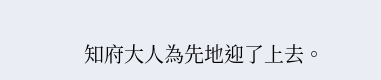知府大人為先地迎了上去。